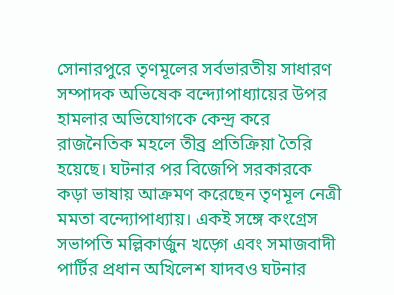সোনারপুরে তৃণমূলের সর্বভারতীয় সাধারণ সম্পাদক অভিষেক বন্দ্যোপাধ্যায়ের উপর হামলার অভিযোগকে কেন্দ্র করে রাজনৈতিক মহলে তীব্র প্রতিক্রিয়া তৈরি হয়েছে। ঘটনার পর বিজেপি সরকারকে কড়া ভাষায় আক্রমণ করেছেন তৃণমূল নেত্রী মমতা বন্দ্যোপাধ্যায়। একই সঙ্গে কংগ্রেস সভাপতি মল্লিকার্জুন খড়্গে এবং সমাজবাদী পার্টির প্রধান অখিলেশ যাদবও ঘটনার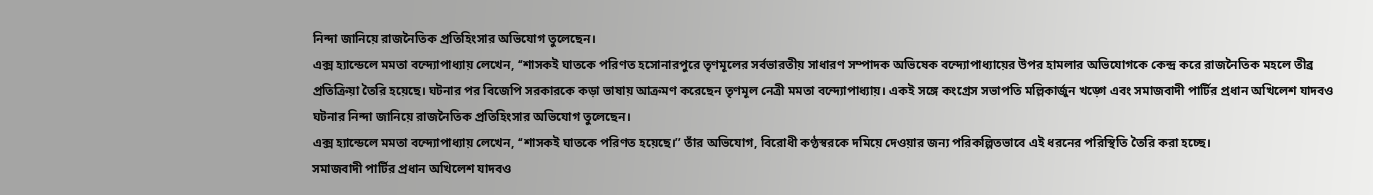নিন্দা জানিয়ে রাজনৈতিক প্রতিহিংসার অভিযোগ তুলেছেন।
এক্স হ্যান্ডেলে মমতা বন্দ্যোপাধ্যায় লেখেন, ‘‘শাসকই ঘাতকে পরিণত হসোনারপুরে তৃণমূলের সর্বভারতীয় সাধারণ সম্পাদক অভিষেক বন্দ্যোপাধ্যায়ের উপর হামলার অভিযোগকে কেন্দ্র করে রাজনৈতিক মহলে তীব্র প্রতিক্রিয়া তৈরি হয়েছে। ঘটনার পর বিজেপি সরকারকে কড়া ভাষায় আক্রমণ করেছেন তৃণমূল নেত্রী মমতা বন্দ্যোপাধ্যায়। একই সঙ্গে কংগ্রেস সভাপতি মল্লিকার্জুন খড়্গে এবং সমাজবাদী পার্টির প্রধান অখিলেশ যাদবও ঘটনার নিন্দা জানিয়ে রাজনৈতিক প্রতিহিংসার অভিযোগ তুলেছেন।
এক্স হ্যান্ডেলে মমতা বন্দ্যোপাধ্যায় লেখেন, ‘‘শাসকই ঘাতকে পরিণত হয়েছে।’’ তাঁর অভিযোগ, বিরোধী কণ্ঠস্বরকে দমিয়ে দেওয়ার জন্য পরিকল্পিতভাবে এই ধরনের পরিস্থিতি তৈরি করা হচ্ছে।
সমাজবাদী পার্টির প্রধান অখিলেশ যাদবও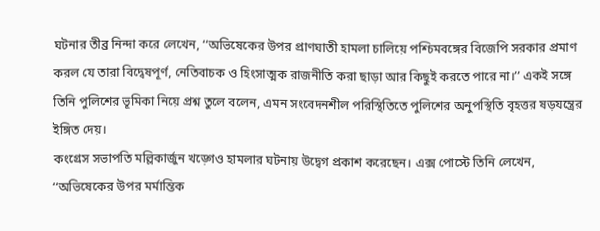ঘটনার তীব্র নিন্দা করে লেখেন, ‘‘অভিষেকের উপর প্রাণঘাতী হামলা চালিয়ে পশ্চিমবঙ্গের বিজেপি সরকার প্রমাণ করল যে তারা বিদ্বেষপূর্ণ, নেতিবাচক ও হিংসাত্মক রাজনীতি করা ছাড়া আর কিছুই করতে পারে না।’’ একই সঙ্গে তিনি পুলিশের ভূমিকা নিয়ে প্রশ্ন তুলে বলেন, এমন সংবেদনশীল পরিস্থিতিতে পুলিশের অনুপস্থিতি বৃহত্তর ষড়যন্ত্রের ইঙ্গিত দেয়।
কংগ্রেস সভাপতি মল্লিকার্জুন খড়্গেও হামলার ঘটনায় উদ্বেগ প্রকাশ করেছেন। এক্স পোস্টে তিনি লেখেন, ‘‘অভিষেকের উপর মর্মান্তিক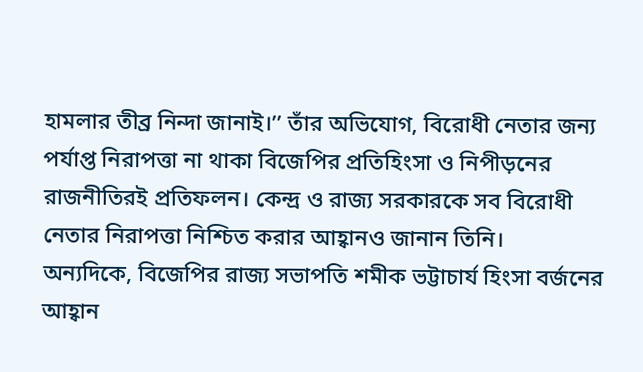হামলার তীব্র নিন্দা জানাই।’’ তাঁর অভিযোগ, বিরোধী নেতার জন্য পর্যাপ্ত নিরাপত্তা না থাকা বিজেপির প্রতিহিংসা ও নিপীড়নের রাজনীতিরই প্রতিফলন। কেন্দ্র ও রাজ্য সরকারকে সব বিরোধী নেতার নিরাপত্তা নিশ্চিত করার আহ্বানও জানান তিনি।
অন্যদিকে, বিজেপির রাজ্য সভাপতি শমীক ভট্টাচার্য হিংসা বর্জনের আহ্বান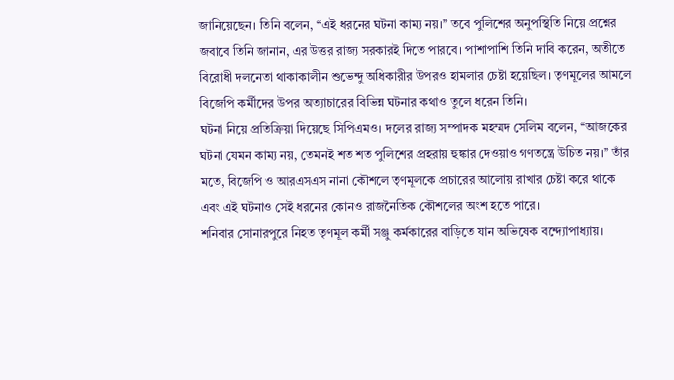জানিয়েছেন। তিনি বলেন, ‘‘এই ধরনের ঘটনা কাম্য নয়।’’ তবে পুলিশের অনুপস্থিতি নিয়ে প্রশ্নের জবাবে তিনি জানান, এর উত্তর রাজ্য সরকারই দিতে পারবে। পাশাপাশি তিনি দাবি করেন, অতীতে বিরোধী দলনেতা থাকাকালীন শুভেন্দু অধিকারীর উপরও হামলার চেষ্টা হয়েছিল। তৃণমূলের আমলে বিজেপি কর্মীদের উপর অত্যাচারের বিভিন্ন ঘটনার কথাও তুলে ধরেন তিনি।
ঘটনা নিয়ে প্রতিক্রিয়া দিয়েছে সিপিএমও। দলের রাজ্য সম্পাদক মহম্মদ সেলিম বলেন, ‘‘আজকের ঘটনা যেমন কাম্য নয়, তেমনই শত শত পুলিশের প্রহরায় হুঙ্কার দেওয়াও গণতন্ত্রে উচিত নয়।’’ তাঁর মতে, বিজেপি ও আরএসএস নানা কৌশলে তৃণমূলকে প্রচারের আলোয় রাখার চেষ্টা করে থাকে এবং এই ঘটনাও সেই ধরনের কোনও রাজনৈতিক কৌশলের অংশ হতে পারে।
শনিবার সোনারপুরে নিহত তৃণমূল কর্মী সঞ্জু কর্মকারের বাড়িতে যান অভিষেক বন্দ্যোপাধ্যায়।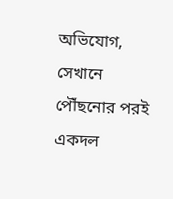অভিযোগ, সেখানে পৌঁছনোর পরই একদল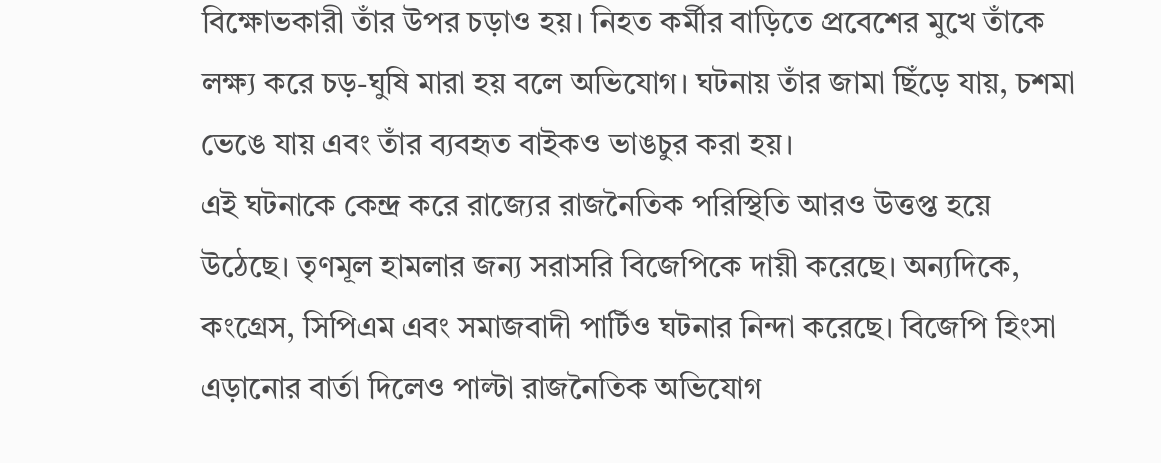বিক্ষোভকারী তাঁর উপর চড়াও হয়। নিহত কর্মীর বাড়িতে প্রবেশের মুখে তাঁকে লক্ষ্য করে চড়-ঘুষি মারা হয় বলে অভিযোগ। ঘটনায় তাঁর জামা ছিঁড়ে যায়, চশমা ভেঙে যায় এবং তাঁর ব্যবহৃত বাইকও ভাঙচুর করা হয়।
এই ঘটনাকে কেন্দ্র করে রাজ্যের রাজনৈতিক পরিস্থিতি আরও উত্তপ্ত হয়ে উঠেছে। তৃণমূল হামলার জন্য সরাসরি বিজেপিকে দায়ী করেছে। অন্যদিকে, কংগ্রেস, সিপিএম এবং সমাজবাদী পার্টিও ঘটনার নিন্দা করেছে। বিজেপি হিংসা এড়ানোর বার্তা দিলেও পাল্টা রাজনৈতিক অভিযোগ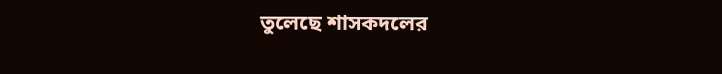তুলেছে শাসকদলের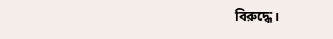বিরুদ্ধে।